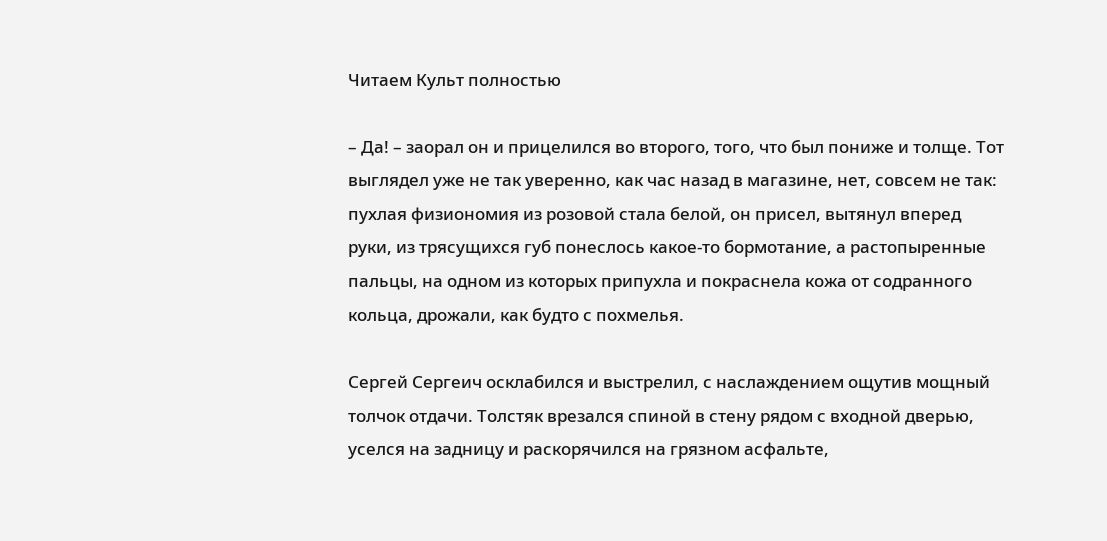Читаем Культ полностью

– Да! – заорал он и прицелился во второго, того, что был пониже и толще. Тот выглядел уже не так уверенно, как час назад в магазине, нет, совсем не так: пухлая физиономия из розовой стала белой, он присел, вытянул вперед руки, из трясущихся губ понеслось какое-то бормотание, а растопыренные пальцы, на одном из которых припухла и покраснела кожа от содранного кольца, дрожали, как будто с похмелья.

Сергей Сергеич осклабился и выстрелил, с наслаждением ощутив мощный толчок отдачи. Толстяк врезался спиной в стену рядом с входной дверью, уселся на задницу и раскорячился на грязном асфальте,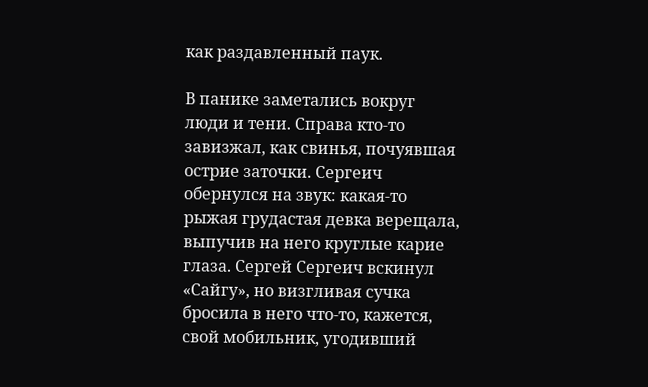как раздавленный паук.

В панике заметались вокруг люди и тени. Справа кто-то завизжал, как свинья, почуявшая острие заточки. Сергеич обернулся на звук: какая-то рыжая грудастая девка верещала, выпучив на него круглые карие глаза. Сергей Сергеич вскинул «Сайгу», но визгливая сучка бросила в него что-то, кажется, свой мобильник, угодивший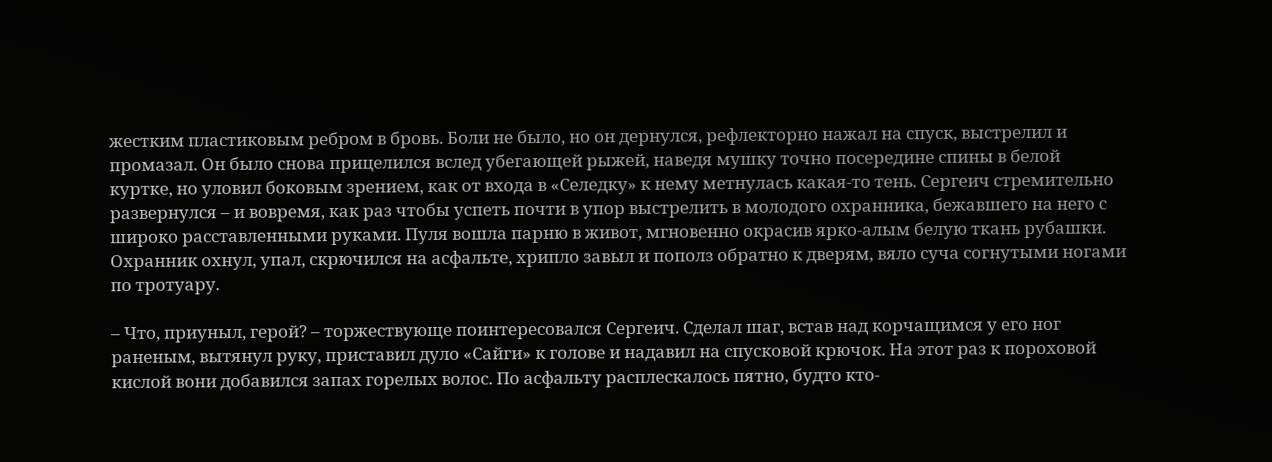жестким пластиковым ребром в бровь. Боли не было, но он дернулся, рефлекторно нажал на спуск, выстрелил и промазал. Он было снова прицелился вслед убегающей рыжей, наведя мушку точно посередине спины в белой куртке, но уловил боковым зрением, как от входа в «Селедку» к нему метнулась какая-то тень. Сергеич стремительно развернулся – и вовремя, как раз чтобы успеть почти в упор выстрелить в молодого охранника, бежавшего на него с широко расставленными руками. Пуля вошла парню в живот, мгновенно окрасив ярко-алым белую ткань рубашки. Охранник охнул, упал, скрючился на асфальте, хрипло завыл и пополз обратно к дверям, вяло суча согнутыми ногами по тротуару.

– Что, приуныл, герой? – торжествующе поинтересовался Сергеич. Сделал шаг, встав над корчащимся у его ног раненым, вытянул руку, приставил дуло «Сайги» к голове и надавил на спусковой крючок. На этот раз к пороховой кислой вони добавился запах горелых волос. По асфальту расплескалось пятно, будто кто-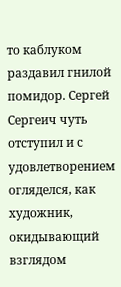то каблуком раздавил гнилой помидор. Сергей Сергеич чуть отступил и с удовлетворением огляделся, как художник, окидывающий взглядом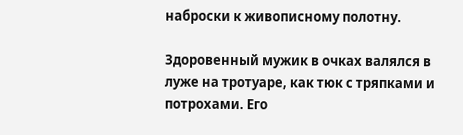наброски к живописному полотну.

Здоровенный мужик в очках валялся в луже на тротуаре, как тюк с тряпками и потрохами. Его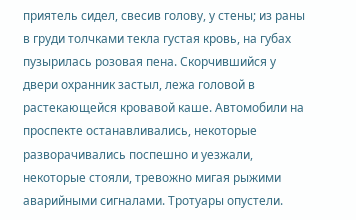приятель сидел, свесив голову, у стены; из раны в груди толчками текла густая кровь, на губах пузырилась розовая пена. Скорчившийся у двери охранник застыл, лежа головой в растекающейся кровавой каше. Автомобили на проспекте останавливались, некоторые разворачивались поспешно и уезжали, некоторые стояли, тревожно мигая рыжими аварийными сигналами. Тротуары опустели.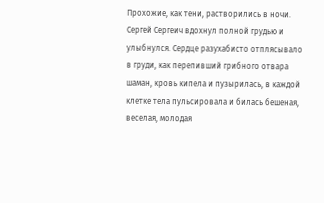Прохожие, как тени, растворились в ночи. Сергей Сергеич вдохнул полной грудью и улыбнулся. Сердце разухабисто отплясывало в груди, как перепивший грибного отвара шаман, кровь кипела и пузырилась, в каждой клетке тела пульсировала и билась бешеная, веселая, молодая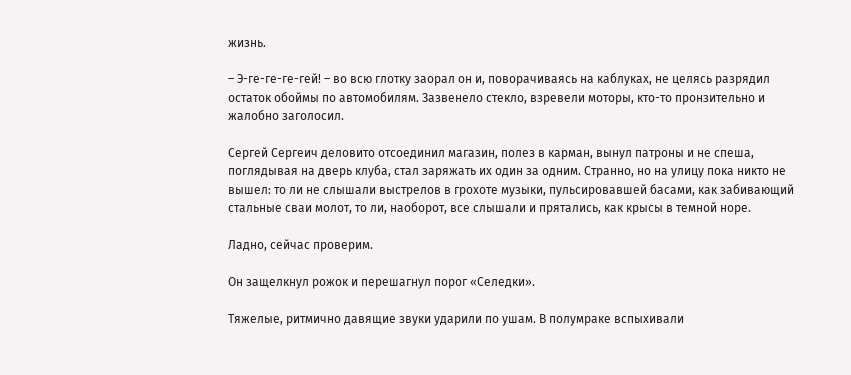жизнь.

– Э-ге-ге-ге-гей! – во всю глотку заорал он и, поворачиваясь на каблуках, не целясь разрядил остаток обоймы по автомобилям. Зазвенело стекло, взревели моторы, кто-то пронзительно и жалобно заголосил.

Сергей Сергеич деловито отсоединил магазин, полез в карман, вынул патроны и не спеша, поглядывая на дверь клуба, стал заряжать их один за одним. Странно, но на улицу пока никто не вышел: то ли не слышали выстрелов в грохоте музыки, пульсировавшей басами, как забивающий стальные сваи молот, то ли, наоборот, все слышали и прятались, как крысы в темной норе.

Ладно, сейчас проверим.

Он защелкнул рожок и перешагнул порог «Селедки».

Тяжелые, ритмично давящие звуки ударили по ушам. В полумраке вспыхивали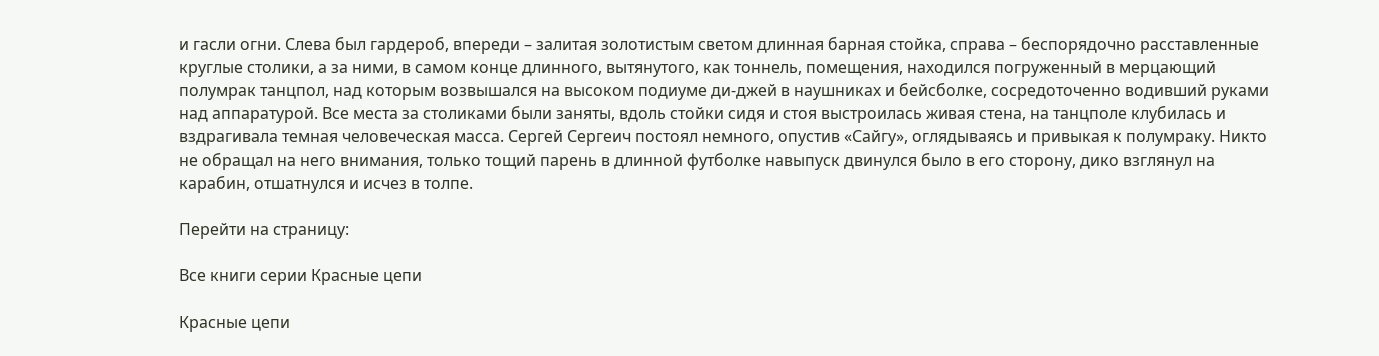и гасли огни. Слева был гардероб, впереди – залитая золотистым светом длинная барная стойка, справа – беспорядочно расставленные круглые столики, а за ними, в самом конце длинного, вытянутого, как тоннель, помещения, находился погруженный в мерцающий полумрак танцпол, над которым возвышался на высоком подиуме ди-джей в наушниках и бейсболке, сосредоточенно водивший руками над аппаратурой. Все места за столиками были заняты, вдоль стойки сидя и стоя выстроилась живая стена, на танцполе клубилась и вздрагивала темная человеческая масса. Сергей Сергеич постоял немного, опустив «Сайгу», оглядываясь и привыкая к полумраку. Никто не обращал на него внимания, только тощий парень в длинной футболке навыпуск двинулся было в его сторону, дико взглянул на карабин, отшатнулся и исчез в толпе.

Перейти на страницу:

Все книги серии Красные цепи

Красные цепи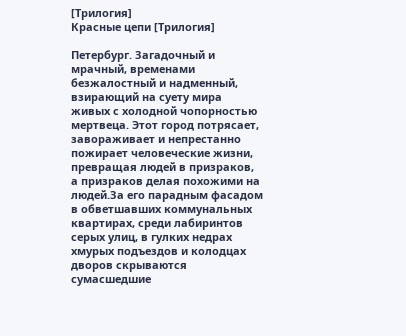[Трилогия]
Красные цепи [Трилогия]

Петербург. Загадочный и мрачный, временами безжалостный и надменный, взирающий на суету мира живых с холодной чопорностью мертвеца. Этот город потрясает, завораживает и непрестанно пожирает человеческие жизни, превращая людей в призраков, а призраков делая похожими на людей.За его парадным фасадом в обветшавших коммунальных квартирах, среди лабиринтов серых улиц, в гулких недрах хмурых подъездов и колодцах дворов скрываются сумасшедшие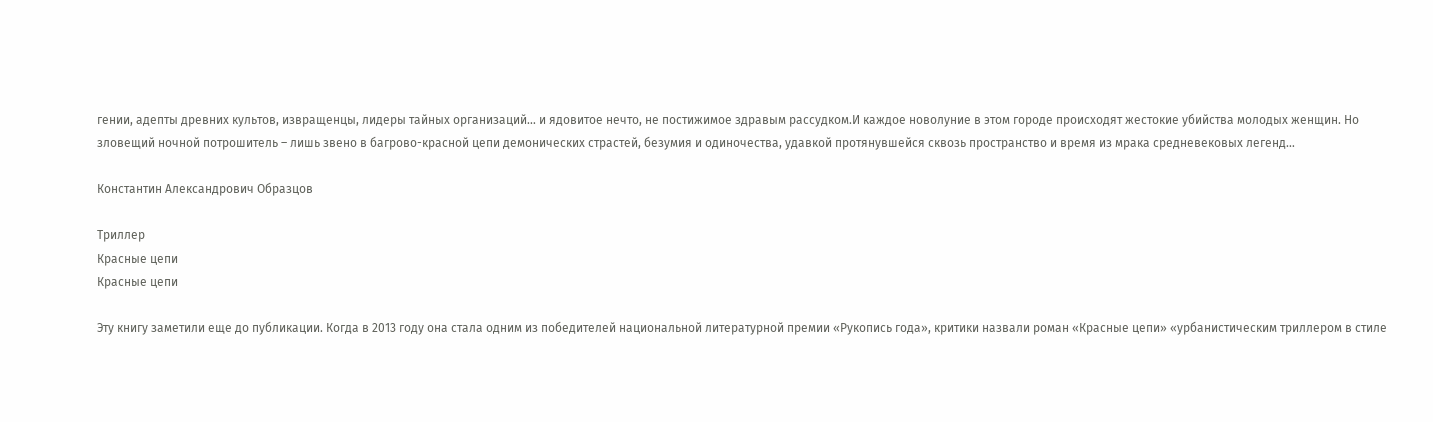гении, адепты древних культов, извращенцы, лидеры тайных организаций… и ядовитое нечто, не постижимое здравым рассудком.И каждое новолуние в этом городе происходят жестокие убийства молодых женщин. Но зловещий ночной потрошитель – лишь звено в багрово-красной цепи демонических страстей, безумия и одиночества, удавкой протянувшейся сквозь пространство и время из мрака средневековых легенд…

Константин Александрович Образцов

Триллер
Красные цепи
Красные цепи

Эту книгу заметили еще до публикации. Когда в 2013 году она стала одним из победителей национальной литературной премии «Рукопись года», критики назвали роман «Красные цепи» «урбанистическим триллером в стиле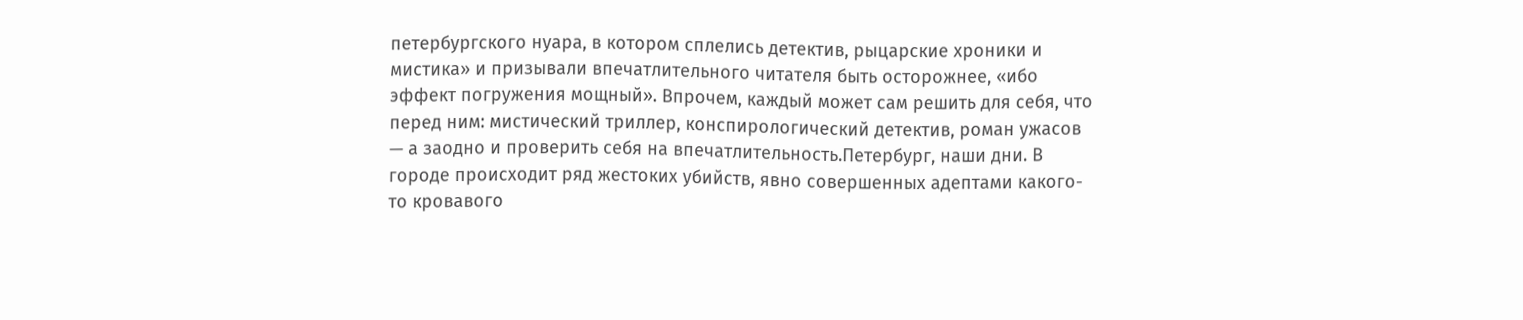петербургского нуара, в котором сплелись детектив, рыцарские хроники и мистика» и призывали впечатлительного читателя быть осторожнее, «ибо эффект погружения мощный». Впрочем, каждый может сам решить для себя, что перед ним: мистический триллер, конспирологический детектив, роман ужасов — а заодно и проверить себя на впечатлительность.Петербург, наши дни. В городе происходит ряд жестоких убийств, явно совершенных адептами какого-то кровавого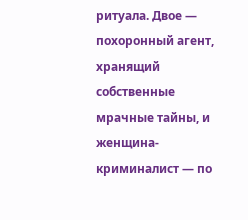ритуала. Двое — похоронный агент, хранящий собственные мрачные тайны, и женщина-криминалист — по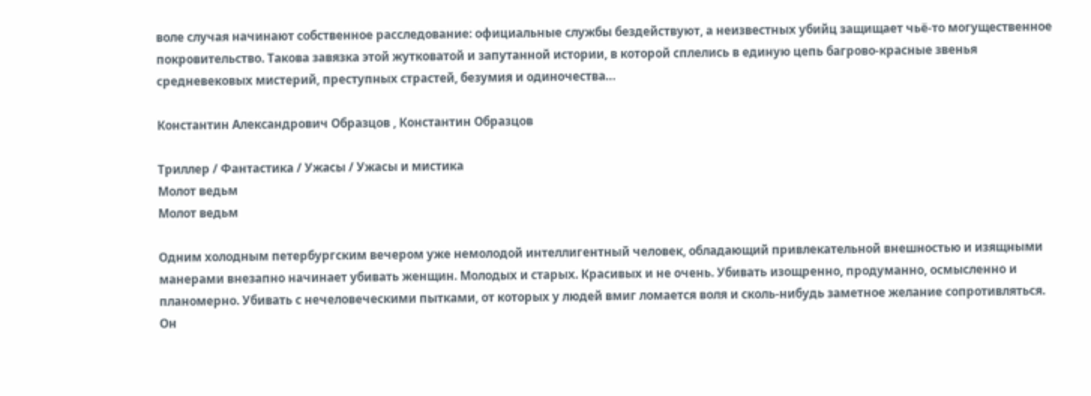воле случая начинают собственное расследование: официальные службы бездействуют, а неизвестных убийц защищает чьё-то могущественное покровительство. Такова завязка этой жутковатой и запутанной истории, в которой сплелись в единую цепь багрово-красные звенья средневековых мистерий, преступных страстей, безумия и одиночества…

Константин Александрович Образцов , Константин Образцов

Триллер / Фантастика / Ужасы / Ужасы и мистика
Молот ведьм
Молот ведьм

Одним холодным петербургским вечером уже немолодой интеллигентный человек, обладающий привлекательной внешностью и изящными манерами внезапно начинает убивать женщин. Молодых и старых. Красивых и не очень. Убивать изощренно, продуманно, осмысленно и планомерно. Убивать с нечеловеческими пытками, от которых у людей вмиг ломается воля и сколь-нибудь заметное желание сопротивляться. Он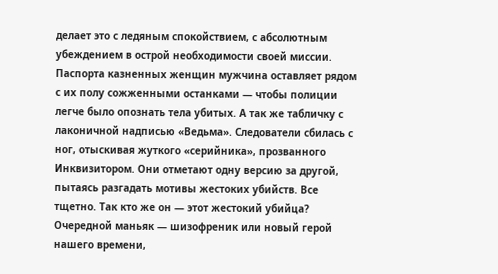делает это с ледяным спокойствием, с абсолютным убеждением в острой необходимости своей миссии. Паспорта казненных женщин мужчина оставляет рядом с их полу сожженными останками — чтобы полиции легче было опознать тела убитых. А так же табличку с лаконичной надписью «Ведьма». Следователи сбилась с ног, отыскивая жуткого «серийника», прозванного Инквизитором. Они отметают одну версию за другой, пытаясь разгадать мотивы жестоких убийств. Все тщетно. Так кто же он — этот жестокий убийца? Очередной маньяк — шизофреник или новый герой нашего времени,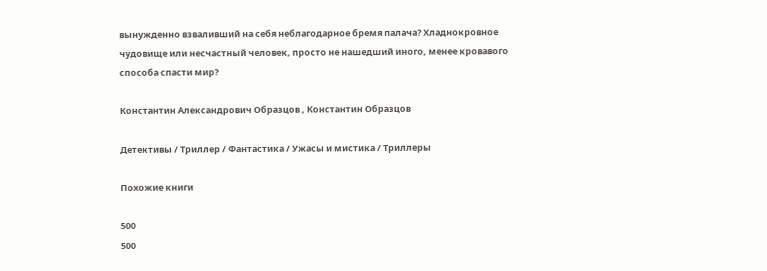вынужденно взваливший на себя неблагодарное бремя палача? Хладнокровное чудовище или несчастный человек, просто не нашедший иного, менее кровавого способа спасти мир?

Константин Александрович Образцов , Константин Образцов

Детективы / Триллер / Фантастика / Ужасы и мистика / Триллеры

Похожие книги

500
500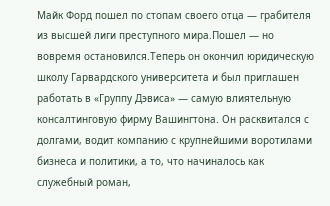Майк Форд пошел по стопам своего отца — грабителя из высшей лиги преступного мира.Пошел — но вовремя остановился.Теперь он окончил юридическую школу Гарвардского университета и был приглашен работать в «Группу Дэвиса» — самую влиятельную консалтинговую фирму Вашингтона. Он расквитался с долгами, водит компанию с крупнейшими воротилами бизнеса и политики, а то, что начиналось как служебный роман,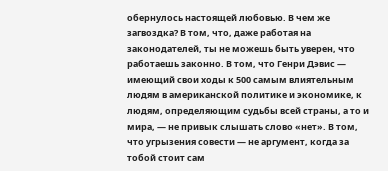обернулось настоящей любовью. В чем же загвоздка? В том, что, даже работая на законодателей, ты не можешь быть уверен, что работаешь законно. В том, что Генри Дэвис — имеющий свои ходы к 500 самым влиятельным людям в американской политике и экономике, к людям, определяющим судьбы всей страны, а то и мира, — не привык слышать слово «нет». В том, что угрызения совести — не аргумент, когда за тобой стоит сам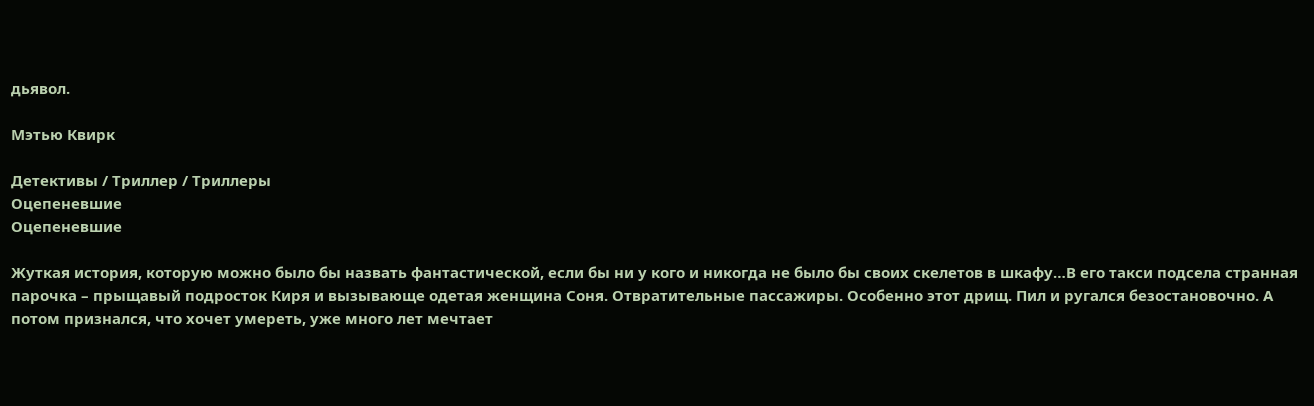дьявол.

Мэтью Квирк

Детективы / Триллер / Триллеры
Оцепеневшие
Оцепеневшие

Жуткая история, которую можно было бы назвать фантастической, если бы ни у кого и никогда не было бы своих скелетов в шкафу…В его такси подсела странная парочка – прыщавый подросток Киря и вызывающе одетая женщина Соня. Отвратительные пассажиры. Особенно этот дрищ. Пил и ругался безостановочно. А потом признался, что хочет умереть, уже много лет мечтает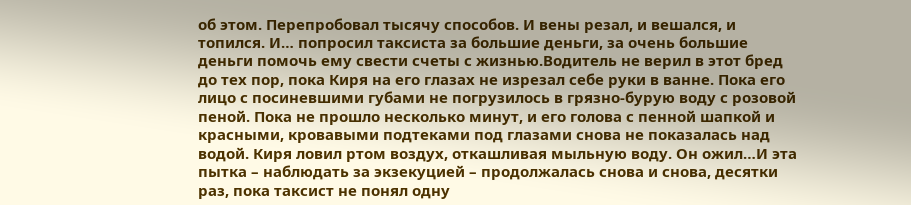об этом. Перепробовал тысячу способов. И вены резал, и вешался, и топился. И… попросил таксиста за большие деньги, за очень большие деньги помочь ему свести счеты с жизнью.Водитель не верил в этот бред до тех пор, пока Киря на его глазах не изрезал себе руки в ванне. Пока его лицо с посиневшими губами не погрузилось в грязно-бурую воду с розовой пеной. Пока не прошло несколько минут, и его голова с пенной шапкой и красными, кровавыми подтеками под глазами снова не показалась над водой. Киря ловил ртом воздух, откашливая мыльную воду. Он ожил…И эта пытка – наблюдать за экзекуцией – продолжалась снова и снова, десятки раз, пока таксист не понял одну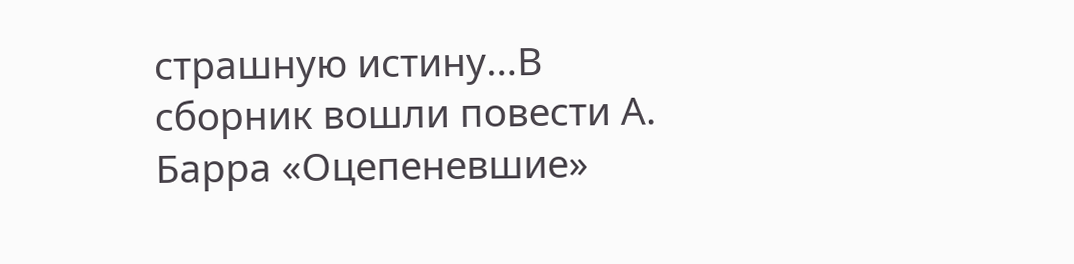страшную истину…В сборник вошли повести А. Барра «Оцепеневшие»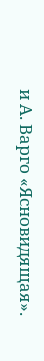и А. Варго «Ясновидящая».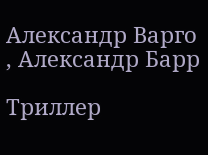Александр Варго , Александр Барр

Триллер